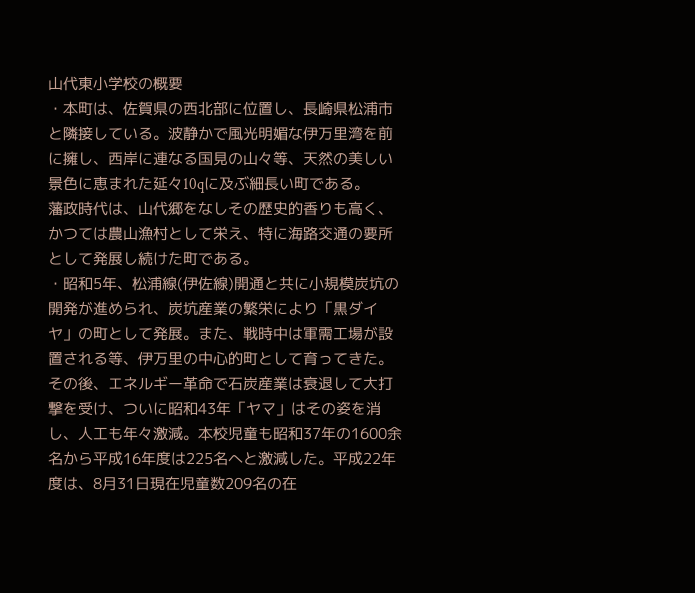山代東小学校の概要
・本町は、佐賀県の西北部に位置し、長崎県松浦市と隣接している。波静かで風光明媚な伊万里湾を前に擁し、西岸に連なる国見の山々等、天然の美しい景色に恵まれた延々10qに及ぶ細長い町である。
藩政時代は、山代郷をなしその歴史的香りも高く、かつては農山漁村として栄え、特に海路交通の要所として発展し続けた町である。
・昭和5年、松浦線(伊佐線)開通と共に小規模炭坑の開発が進められ、炭坑産業の繁栄により「黒ダイヤ」の町として発展。また、戦時中は軍需工場が設置される等、伊万里の中心的町として育ってきた。
その後、エネルギー革命で石炭産業は衰退して大打撃を受け、ついに昭和43年「ヤマ」はその姿を消し、人工も年々激減。本校児童も昭和37年の1600余名から平成16年度は225名へと激減した。平成22年度は、8月31日現在児童数209名の在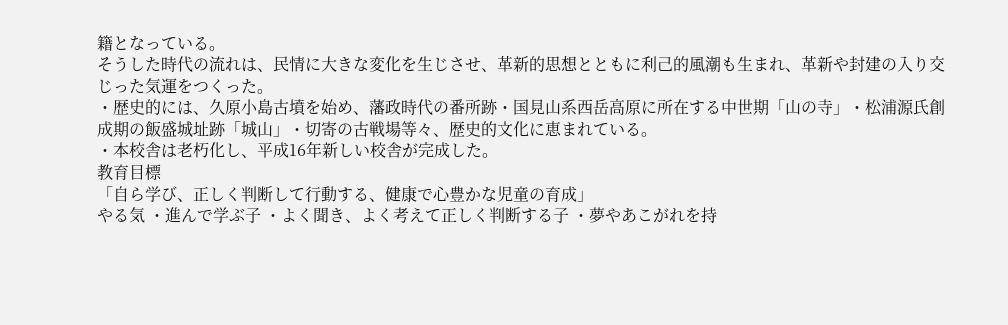籍となっている。
そうした時代の流れは、民情に大きな変化を生じさせ、革新的思想とともに利己的風潮も生まれ、革新や封建の入り交じった気運をつくった。
・歴史的には、久原小島古墳を始め、藩政時代の番所跡・国見山系西岳高原に所在する中世期「山の寺」・松浦源氏創成期の飯盛城址跡「城山」・切寄の古戦場等々、歴史的文化に恵まれている。
・本校舎は老朽化し、平成16年新しい校舎が完成した。
教育目標
「自ら学び、正しく判断して行動する、健康で心豊かな児童の育成」
やる気 ・進んで学ぶ子 ・よく聞き、よく考えて正しく判断する子 ・夢やあこがれを持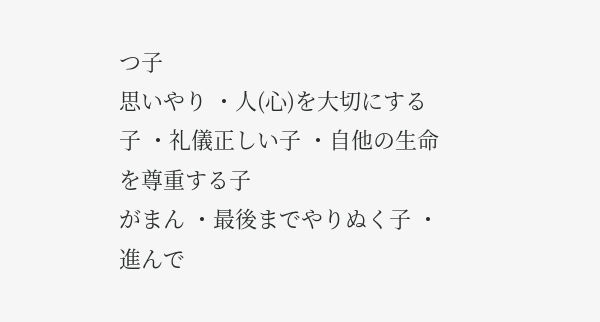つ子
思いやり ・人(心)を大切にする子 ・礼儀正しい子 ・自他の生命を尊重する子
がまん ・最後までやりぬく子 ・進んで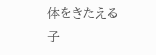体をきたえる子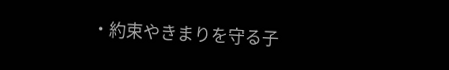・約束やきまりを守る子